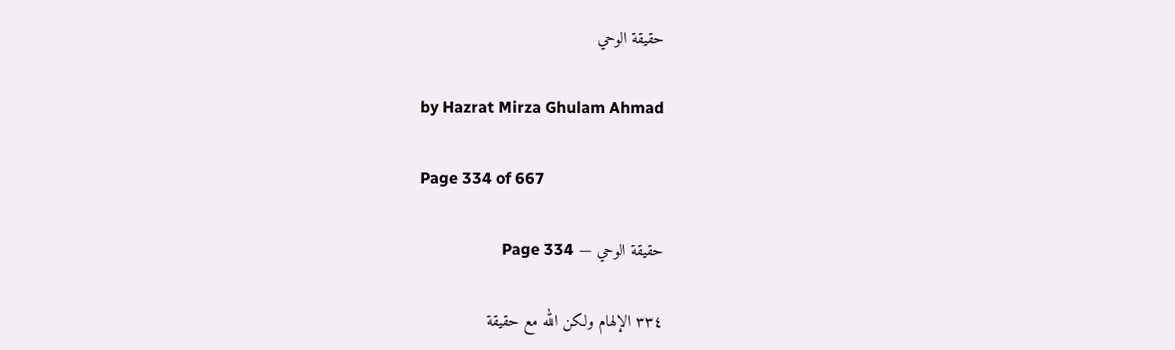حقيقة الوحي

by Hazrat Mirza Ghulam Ahmad

Page 334 of 667

حقيقة الوحي — Page 334

٣٣٤ الإلهام ولكن الله مع حقيقة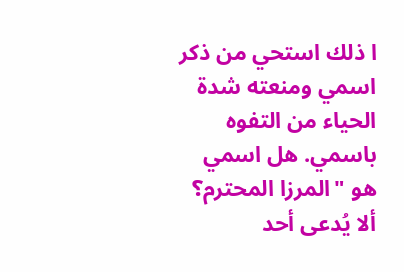ا ذلك استحي من ذكر اسمي ومنعته شدة الحياء من التفوه باسمي. هل اسمي هو "المرزا المحترم؟ ألا يُدعى أحد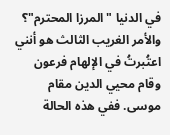في الدنيا "المرزا المحترم"؟ والأمر الغريب الثالث هو أنني اعتُبرتُ في الإلهام فرعون وقام محيي الدين مقام موسى. ففي هذه الحالة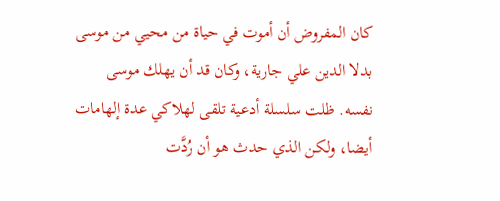كان المفروض أن أموت في حياة من محيي من موسی بدلا الدين علي جارية، وكان قد أن يهلك موسى نفسه. ظلت سلسلة أدعية تلقى لهلاكي عدة إلهامات أيضا، ولكن الذي حدث هو أن رُدَّت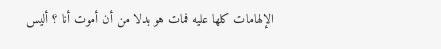الإلهامات كلها عليه فمات هو بدلا من أن أموت أنا ؟ أليس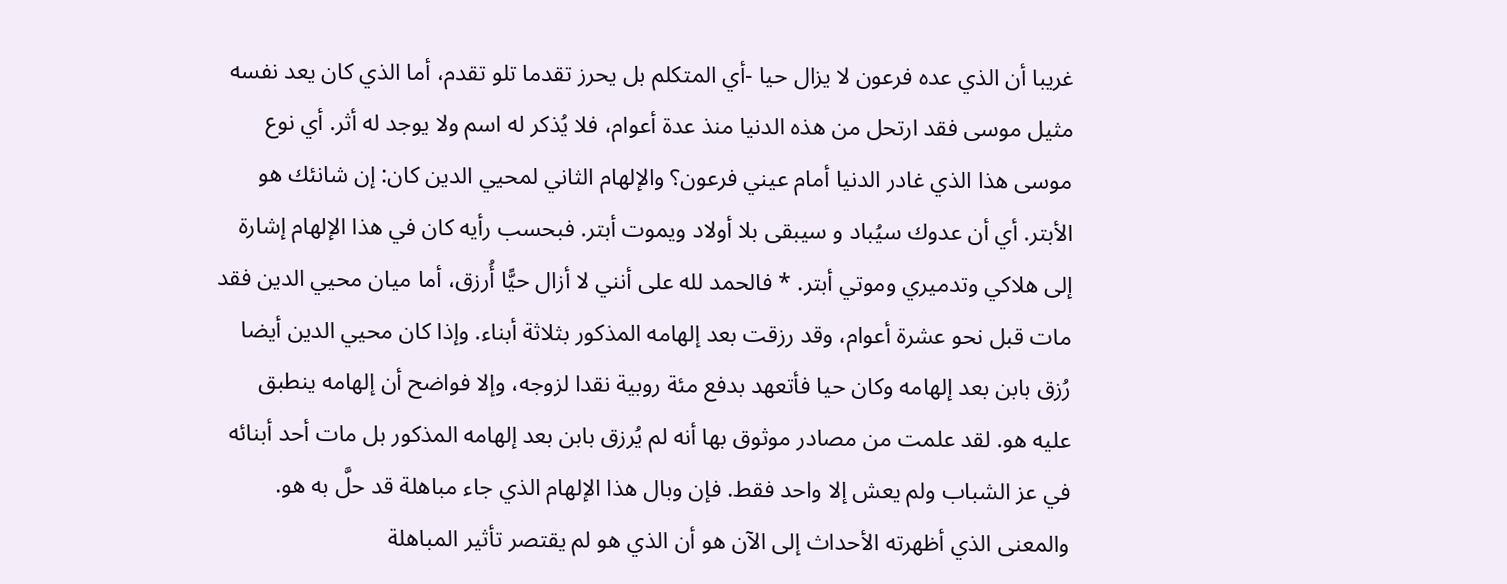غريبا أن الذي عده فرعون لا يزال حيا -أي المتكلم بل يحرز تقدما تلو تقدم، أما الذي كان يعد نفسه مثيل موسى فقد ارتحل من هذه الدنيا منذ عدة أعوام، فلا يُذكر له اسم ولا يوجد له أثر. أي نوع موسى هذا الذي غادر الدنيا أمام عيني فرعون؟ والإلهام الثاني لمحيي الدین كان: إن شانئك هو الأبتر. أي أن عدوك سيُباد و سيبقى بلا أولاد ويموت أبتر. فبحسب رأيه كان في هذا الإلهام إشارة إلى هلاكي وتدميري وموتي أبتر. * فالحمد لله على أنني لا أزال حيًّا أُرزق، أما ميان محيي الدين فقد مات قبل نحو عشرة أعوام، وقد رزقت بعد إلهامه المذكور بثلاثة أبناء. وإذا كان محيي الدين أيضا رُزق بابن بعد إلهامه وكان حيا فأتعهد بدفع مئة روبية نقدا لزوجه، وإلا فواضح أن إلهامه ينطبق عليه هو. لقد علمت من مصادر موثوق بها أنه لم يُرزق بابن بعد إلهامه المذكور بل مات أحد أبنائه في عز الشباب ولم يعش إلا واحد فقط. فإن وبال هذا الإلهام الذي جاء مباهلة قد حلَّ به هو. والمعنى الذي أظهرته الأحداث إلى الآن هو أن الذي هو لم يقتصر تأثير المباهلة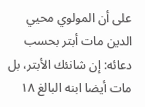على أن المولوي محيي الدين مات أبتر بحسب دعائه: إن شانئك الأبتر، بل مات أيضا ابنه البالغ ۱۸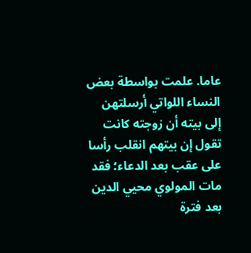عاما. علمت بواسطة بعض النساء اللواتي أرسلتهن إلى بيته أن زوجته كانت تقول إن بيتهم انقلب رأسا على عقب بعد الدعاء؛ فقد مات المولوي محيي الدين بعد فترة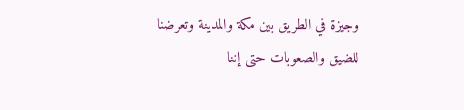وجيزة في الطريق بين مكة والمدينة وتعرضنا للضيق والصعوبات حتى إننا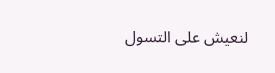لنعيش على التسول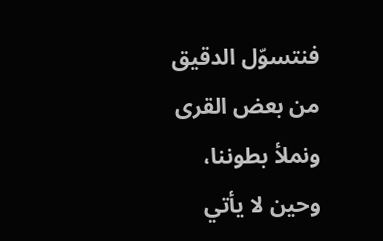فنتسوّل الدقيق من بعض القرى ونملأ بطوننا، وحين لا يأتي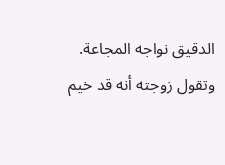الدقيق نواجه المجاعة. وتقول زوجته أنه قد خيم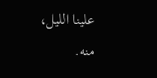علينا الليل، منه.